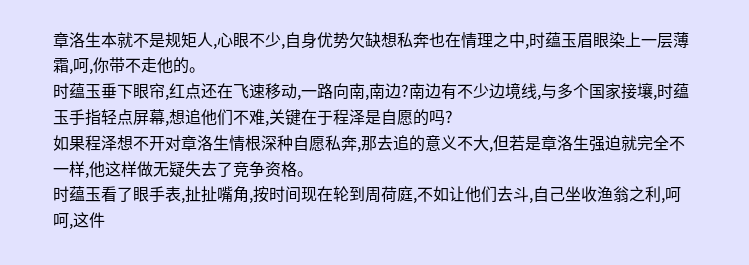章洛生本就不是规矩人,心眼不少,自身优势欠缺想私奔也在情理之中,时蕴玉眉眼染上一层薄霜,呵,你带不走他的。
时蕴玉垂下眼帘,红点还在飞速移动,一路向南,南边?南边有不少边境线,与多个国家接壤,时蕴玉手指轻点屏幕,想追他们不难,关键在于程泽是自愿的吗?
如果程泽想不开对章洛生情根深种自愿私奔,那去追的意义不大,但若是章洛生强迫就完全不一样,他这样做无疑失去了竞争资格。
时蕴玉看了眼手表,扯扯嘴角,按时间现在轮到周荷庭,不如让他们去斗,自己坐收渔翁之利,呵呵,这件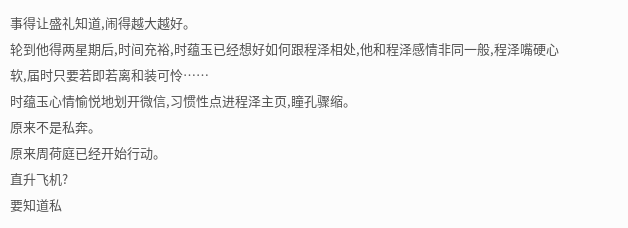事得让盛礼知道,闹得越大越好。
轮到他得两星期后,时间充裕,时蕴玉已经想好如何跟程泽相处,他和程泽感情非同一般,程泽嘴硬心软,届时只要若即若离和装可怜……
时蕴玉心情愉悦地划开微信,习惯性点进程泽主页,瞳孔骤缩。
原来不是私奔。
原来周荷庭已经开始行动。
直升飞机?
要知道私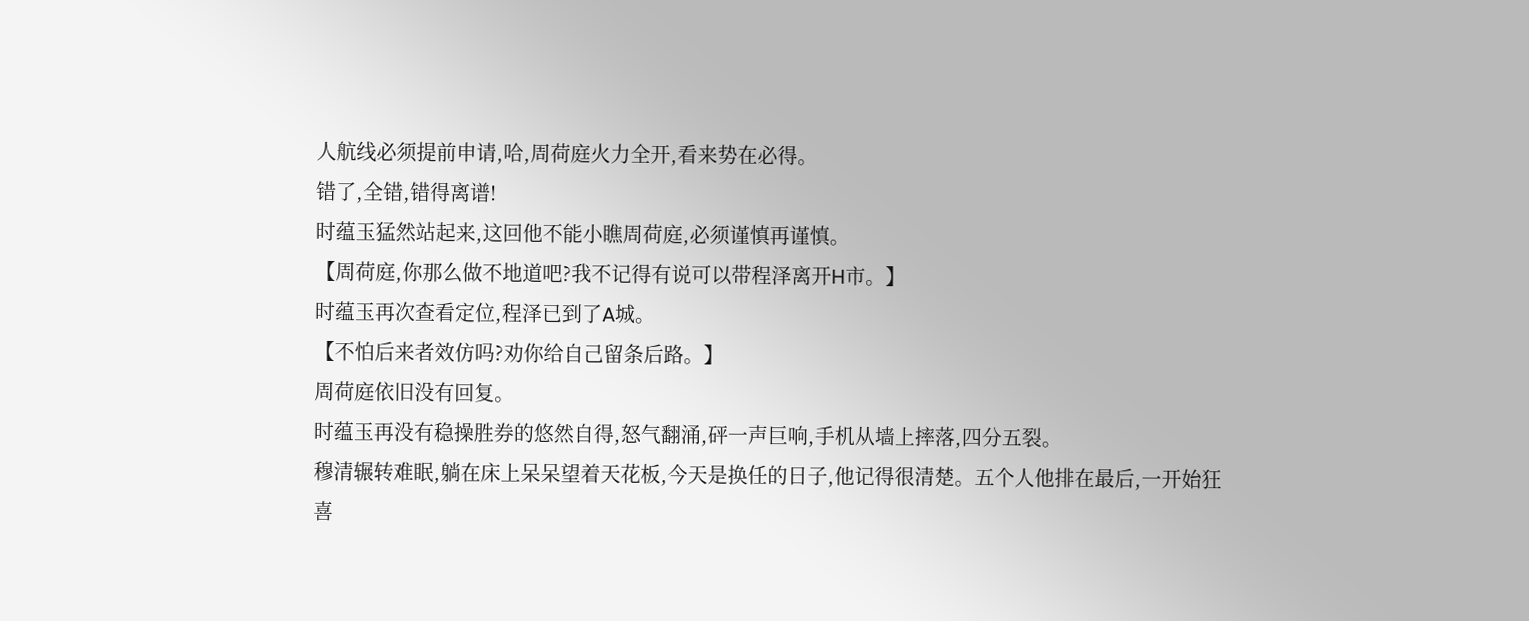人航线必须提前申请,哈,周荷庭火力全开,看来势在必得。
错了,全错,错得离谱!
时蕴玉猛然站起来,这回他不能小瞧周荷庭,必须谨慎再谨慎。
【周荷庭,你那么做不地道吧?我不记得有说可以带程泽离开H市。】
时蕴玉再次查看定位,程泽已到了A城。
【不怕后来者效仿吗?劝你给自己留条后路。】
周荷庭依旧没有回复。
时蕴玉再没有稳操胜券的悠然自得,怒气翻涌,砰一声巨响,手机从墙上摔落,四分五裂。
穆清辗转难眠,躺在床上呆呆望着天花板,今天是换任的日子,他记得很清楚。五个人他排在最后,一开始狂喜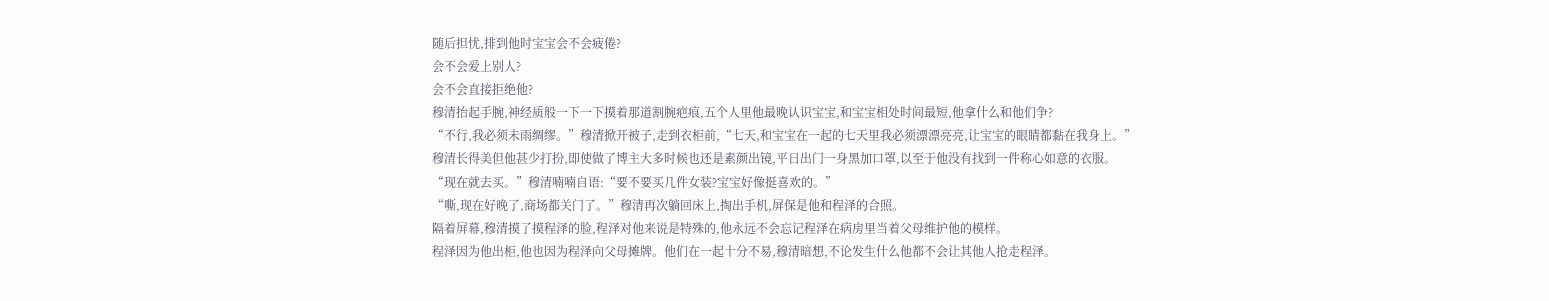随后担忧,排到他时宝宝会不会疲倦?
会不会爱上别人?
会不会直接拒绝他?
穆清抬起手腕,神经质般一下一下摸着那道割腕疤痕,五个人里他最晚认识宝宝,和宝宝相处时间最短,他拿什么和他们争?
“不行,我必须未雨绸缪。”穆清掀开被子,走到衣柜前,“七天,和宝宝在一起的七天里我必须漂漂亮亮,让宝宝的眼睛都黏在我身上。”
穆清长得美但他甚少打扮,即使做了博主大多时候也还是素颜出镜,平日出门一身黑加口罩,以至于他没有找到一件称心如意的衣服。
“现在就去买。”穆清喃喃自语:“要不要买几件女装?宝宝好像挺喜欢的。”
“嘶,现在好晚了,商场都关门了。”穆清再次躺回床上,掏出手机,屏保是他和程泽的合照。
隔着屏幕,穆清摸了摸程泽的脸,程泽对他来说是特殊的,他永远不会忘记程泽在病房里当着父母维护他的模样。
程泽因为他出柜,他也因为程泽向父母摊牌。他们在一起十分不易,穆清暗想,不论发生什么他都不会让其他人抢走程泽。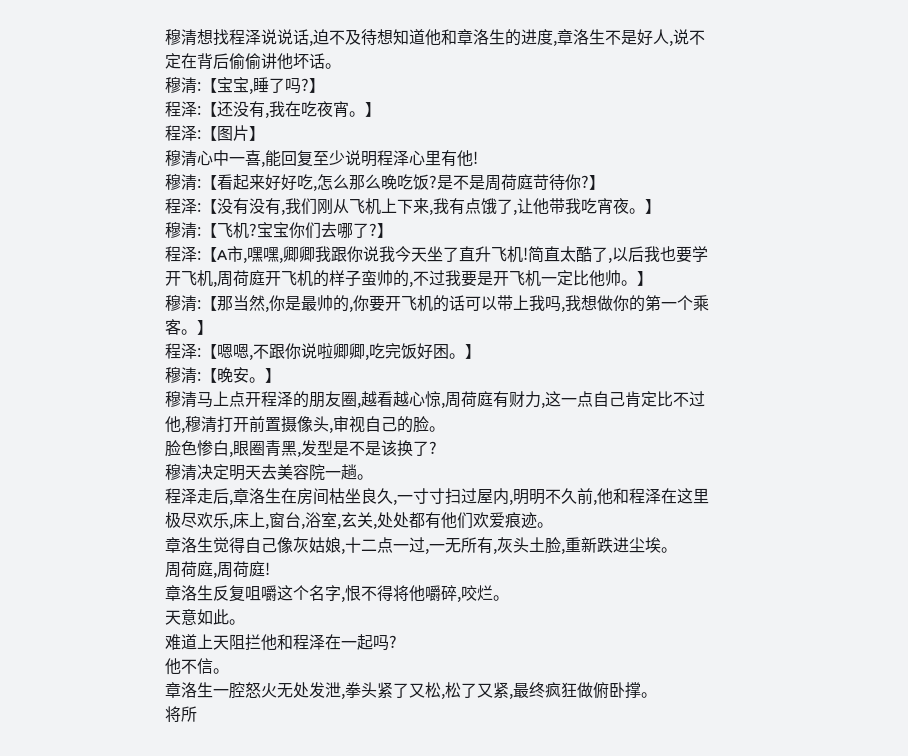穆清想找程泽说说话,迫不及待想知道他和章洛生的进度,章洛生不是好人,说不定在背后偷偷讲他坏话。
穆清:【宝宝,睡了吗?】
程泽:【还没有,我在吃夜宵。】
程泽:【图片】
穆清心中一喜,能回复至少说明程泽心里有他!
穆清:【看起来好好吃,怎么那么晚吃饭?是不是周荷庭苛待你?】
程泽:【没有没有,我们刚从飞机上下来,我有点饿了,让他带我吃宵夜。】
穆清:【飞机?宝宝你们去哪了?】
程泽:【A市,嘿嘿,卿卿我跟你说我今天坐了直升飞机!简直太酷了,以后我也要学开飞机,周荷庭开飞机的样子蛮帅的,不过我要是开飞机一定比他帅。】
穆清:【那当然,你是最帅的,你要开飞机的话可以带上我吗,我想做你的第一个乘客。】
程泽:【嗯嗯,不跟你说啦卿卿,吃完饭好困。】
穆清:【晚安。】
穆清马上点开程泽的朋友圈,越看越心惊,周荷庭有财力,这一点自己肯定比不过他,穆清打开前置摄像头,审视自己的脸。
脸色惨白,眼圈青黑,发型是不是该换了?
穆清决定明天去美容院一趟。
程泽走后,章洛生在房间枯坐良久,一寸寸扫过屋内,明明不久前,他和程泽在这里极尽欢乐,床上,窗台,浴室,玄关,处处都有他们欢爱痕迹。
章洛生觉得自己像灰姑娘,十二点一过,一无所有,灰头土脸,重新跌进尘埃。
周荷庭,周荷庭!
章洛生反复咀嚼这个名字,恨不得将他嚼碎,咬烂。
天意如此。
难道上天阻拦他和程泽在一起吗?
他不信。
章洛生一腔怒火无处发泄,拳头紧了又松,松了又紧,最终疯狂做俯卧撑。
将所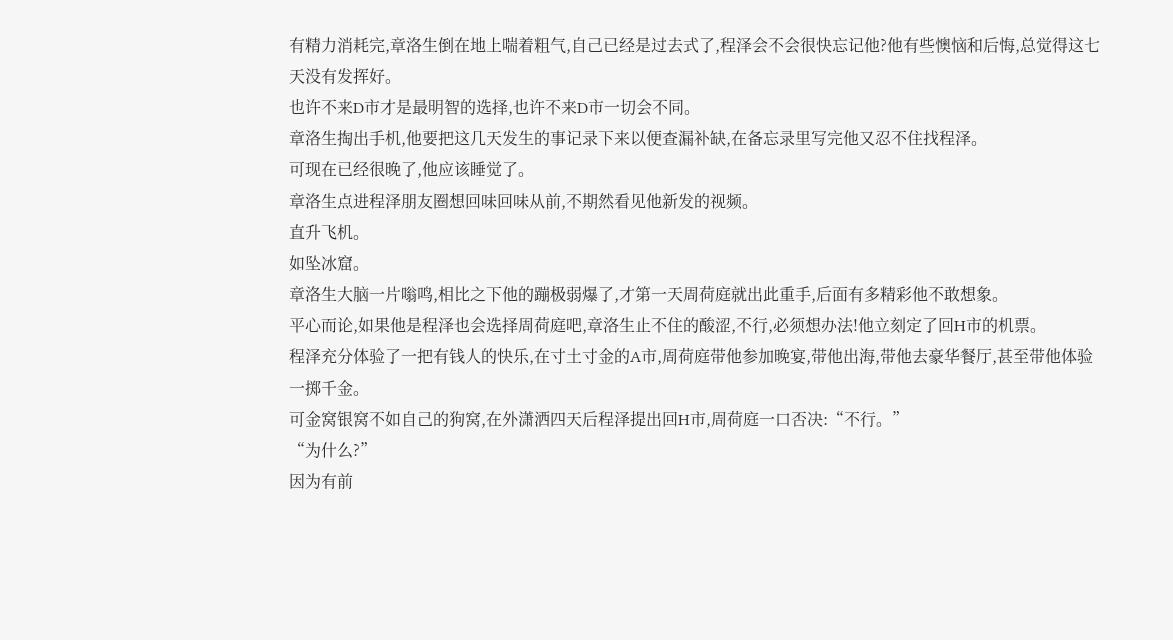有精力消耗完,章洛生倒在地上喘着粗气,自己已经是过去式了,程泽会不会很快忘记他?他有些懊恼和后悔,总觉得这七天没有发挥好。
也许不来D市才是最明智的选择,也许不来D市一切会不同。
章洛生掏出手机,他要把这几天发生的事记录下来以便查漏补缺,在备忘录里写完他又忍不住找程泽。
可现在已经很晚了,他应该睡觉了。
章洛生点进程泽朋友圈想回味回味从前,不期然看见他新发的视频。
直升飞机。
如坠冰窟。
章洛生大脑一片嗡鸣,相比之下他的蹦极弱爆了,才第一天周荷庭就出此重手,后面有多精彩他不敢想象。
平心而论,如果他是程泽也会选择周荷庭吧,章洛生止不住的酸涩,不行,必须想办法!他立刻定了回H市的机票。
程泽充分体验了一把有钱人的快乐,在寸土寸金的A市,周荷庭带他参加晚宴,带他出海,带他去豪华餐厅,甚至带他体验一掷千金。
可金窝银窝不如自己的狗窝,在外潇洒四天后程泽提出回H市,周荷庭一口否决:“不行。”
“为什么?”
因为有前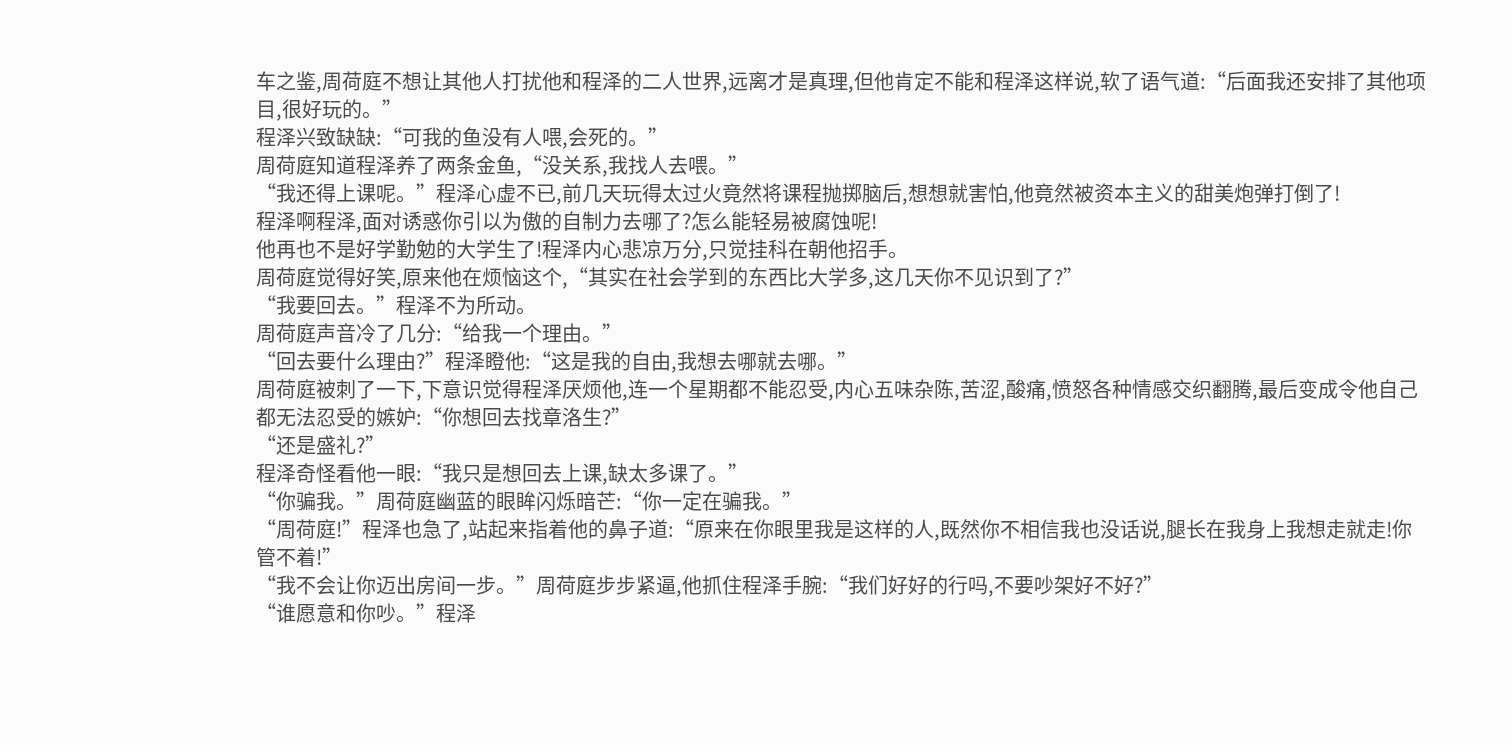车之鉴,周荷庭不想让其他人打扰他和程泽的二人世界,远离才是真理,但他肯定不能和程泽这样说,软了语气道:“后面我还安排了其他项目,很好玩的。”
程泽兴致缺缺:“可我的鱼没有人喂,会死的。”
周荷庭知道程泽养了两条金鱼,“没关系,我找人去喂。”
“我还得上课呢。”程泽心虚不已,前几天玩得太过火竟然将课程抛掷脑后,想想就害怕,他竟然被资本主义的甜美炮弹打倒了!
程泽啊程泽,面对诱惑你引以为傲的自制力去哪了?怎么能轻易被腐蚀呢!
他再也不是好学勤勉的大学生了!程泽内心悲凉万分,只觉挂科在朝他招手。
周荷庭觉得好笑,原来他在烦恼这个,“其实在社会学到的东西比大学多,这几天你不见识到了?”
“我要回去。”程泽不为所动。
周荷庭声音冷了几分:“给我一个理由。”
“回去要什么理由?”程泽瞪他:“这是我的自由,我想去哪就去哪。”
周荷庭被刺了一下,下意识觉得程泽厌烦他,连一个星期都不能忍受,内心五味杂陈,苦涩,酸痛,愤怒各种情感交织翻腾,最后变成令他自己都无法忍受的嫉妒:“你想回去找章洛生?”
“还是盛礼?”
程泽奇怪看他一眼:“我只是想回去上课,缺太多课了。”
“你骗我。”周荷庭幽蓝的眼眸闪烁暗芒:“你一定在骗我。”
“周荷庭!”程泽也急了,站起来指着他的鼻子道:“原来在你眼里我是这样的人,既然你不相信我也没话说,腿长在我身上我想走就走!你管不着!”
“我不会让你迈出房间一步。”周荷庭步步紧逼,他抓住程泽手腕:“我们好好的行吗,不要吵架好不好?”
“谁愿意和你吵。”程泽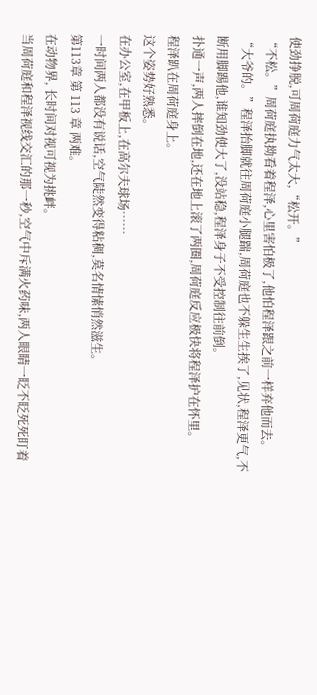使劲挣脱,可周荷庭力气太大,“松开。”
“不松。”周荷庭执拗看着程泽,心里害怕极了,他怕程泽跟之前一样弃他而去。
“大爷的。”程泽抬脚就往周荷庭小腿踹,周荷庭也不躲生生挨了,见状,程泽更气,不断用脚踢他,谁知劲使大了,没站稳,程泽身子不受控制往前倒。
扑通一声,两人摔倒在地,还在地上滚了两圈,周荷庭反应极快将程泽护在怀里。
程泽趴在周荷庭身上。
这个姿势好熟悉。
在办公室,在甲板上,在高尔夫球场……
一时间两人都没有说话,空气陡然变得粘稠,莫名情愫悄然滋生。
第113章 第 113 章 两难。
在动物界, 长时间对视可视为挑衅。
当周荷庭和程泽视线交汇的那一秒,空气中斥满火药味,两人眼睛一眨不眨死死盯着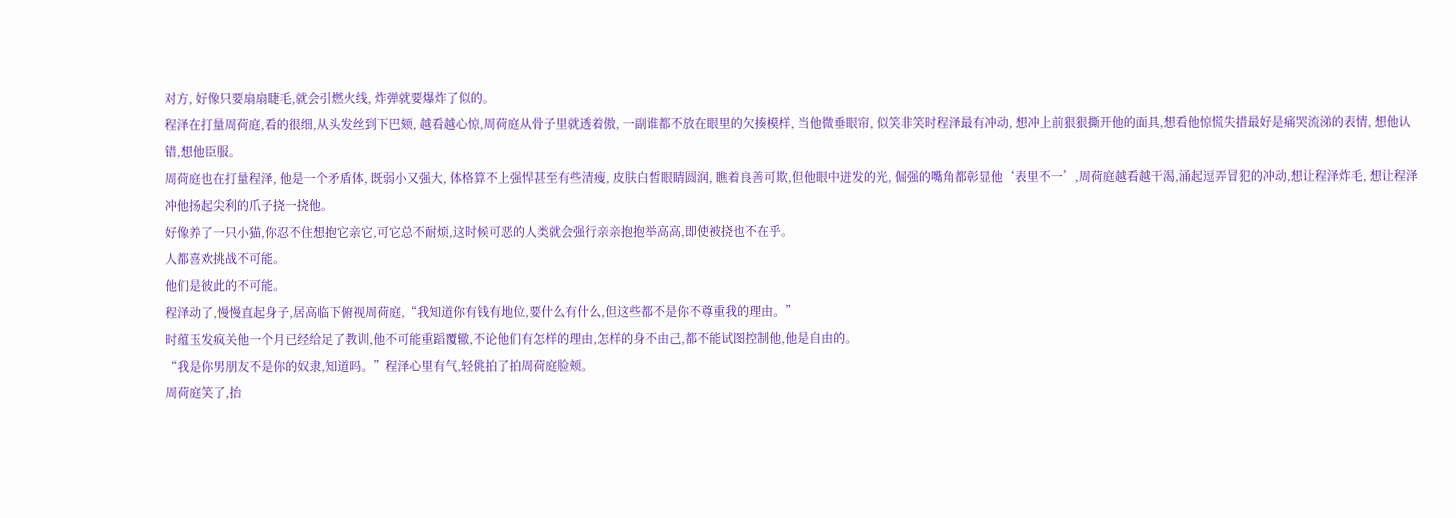对方, 好像只要扇扇睫毛,就会引燃火线, 炸弹就要爆炸了似的。
程泽在打量周荷庭,看的很细,从头发丝到下巴颏, 越看越心惊,周荷庭从骨子里就透着傲, 一副谁都不放在眼里的欠揍模样, 当他微垂眼帘, 似笑非笑时程泽最有冲动, 想冲上前狠狠撕开他的面具,想看他惊慌失措最好是痛哭流涕的表情, 想他认错,想他臣服。
周荷庭也在打量程泽, 他是一个矛盾体, 既弱小又强大, 体格算不上强悍甚至有些清瘦, 皮肤白皙眼睛圆润, 瞧着良善可欺,但他眼中迸发的光, 倔强的嘴角都彰显他‘表里不一’,周荷庭越看越干渴,涌起逗弄冒犯的冲动,想让程泽炸毛, 想让程泽冲他扬起尖利的爪子挠一挠他。
好像养了一只小猫,你忍不住想抱它亲它,可它总不耐烦,这时候可恶的人类就会强行亲亲抱抱举高高,即使被挠也不在乎。
人都喜欢挑战不可能。
他们是彼此的不可能。
程泽动了,慢慢直起身子,居高临下俯视周荷庭,“我知道你有钱有地位,要什么有什么,但这些都不是你不尊重我的理由。”
时蕴玉发疯关他一个月已经给足了教训,他不可能重蹈覆辙,不论他们有怎样的理由,怎样的身不由己,都不能试图控制他,他是自由的。
“我是你男朋友不是你的奴隶,知道吗。”程泽心里有气,轻佻拍了拍周荷庭脸颊。
周荷庭笑了,抬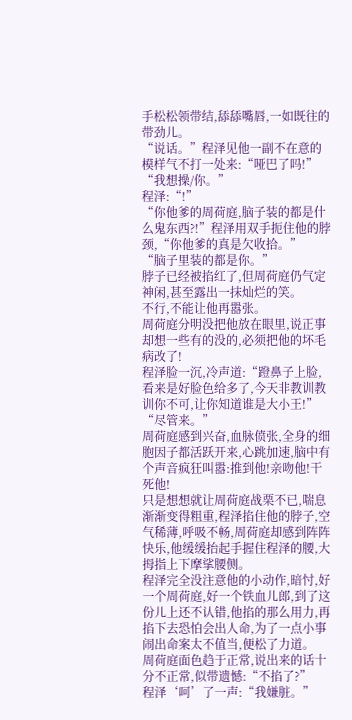手松松领带结,舔舔嘴唇,一如既往的带劲儿。
“说话。”程泽见他一副不在意的模样气不打一处来:“哑巴了吗!”
“我想操/你。”
程泽:“!”
“你他爹的周荷庭,脑子装的都是什么鬼东西?!”程泽用双手扼住他的脖颈,“你他爹的真是欠收拾。”
“脑子里装的都是你。”
脖子已经被掐红了,但周荷庭仍气定神闲,甚至露出一抹灿烂的笑。
不行,不能让他再嚣张。
周荷庭分明没把他放在眼里,说正事却想一些有的没的,必须把他的坏毛病改了!
程泽脸一沉,冷声道:“蹬鼻子上脸,看来是好脸色给多了,今天非教训教训你不可,让你知道谁是大小王!”
“尽管来。”
周荷庭感到兴奋,血脉偾张,全身的细胞因子都活跃开来,心跳加速,脑中有个声音疯狂叫嚣:推到他!亲吻他!干死他!
只是想想就让周荷庭战栗不已,喘息渐渐变得粗重,程泽掐住他的脖子,空气稀薄,呼吸不畅,周荷庭却感到阵阵快乐,他缓缓抬起手握住程泽的腰,大拇指上下摩挲腰侧。
程泽完全没注意他的小动作,暗忖,好一个周荷庭,好一个铁血儿郎,到了这份儿上还不认错,他掐的那么用力,再掐下去恐怕会出人命,为了一点小事闹出命案太不值当,便松了力道。
周荷庭面色趋于正常,说出来的话十分不正常,似带遗憾:“不掐了?”
程泽‘呵’了一声:“我嫌脏。”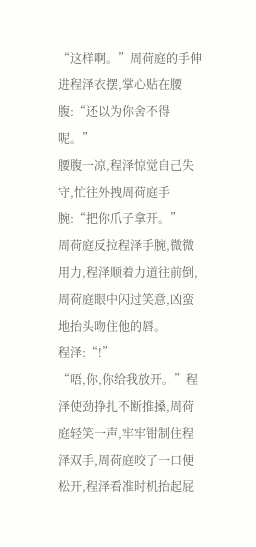“这样啊。”周荷庭的手伸进程泽衣摆,掌心贴在腰腹:“还以为你舍不得呢。”
腰腹一凉,程泽惊觉自己失守,忙往外拽周荷庭手腕:“把你爪子拿开。”
周荷庭反拉程泽手腕,微微用力,程泽顺着力道往前倒,周荷庭眼中闪过笑意,凶蛮地抬头吻住他的唇。
程泽:“!”
“唔,你,你给我放开。”程泽使劲挣扎不断推搡,周荷庭轻笑一声,牢牢钳制住程泽双手,周荷庭咬了一口便松开,程泽看准时机抬起屁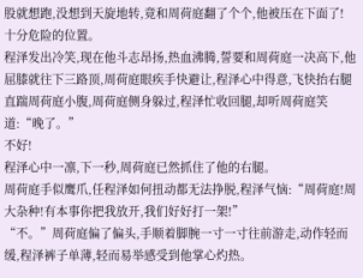股就想跑,没想到天旋地转,竟和周荷庭翻了个个,他被压在下面了!
十分危险的位置。
程泽发出冷笑,现在他斗志昂扬,热血沸腾,誓要和周荷庭一决高下,他屈膝就往下三路顶,周荷庭眼疾手快避让,程泽心中得意,飞快抬右腿直踹周荷庭小腹,周荷庭侧身躲过,程泽忙收回腿,却听周荷庭笑道:“晚了。”
不好!
程泽心中一凛,下一秒,周荷庭已然抓住了他的右腿。
周荷庭手似鹰爪,任程泽如何扭动都无法挣脱,程泽气恼:“周荷庭!周大杂种!有本事你把我放开,我们好好打一架!”
“不。”周荷庭偏了偏头,手顺着脚腕一寸一寸往前游走,动作轻而缓,程泽裤子单薄,轻而易举感受到他掌心灼热。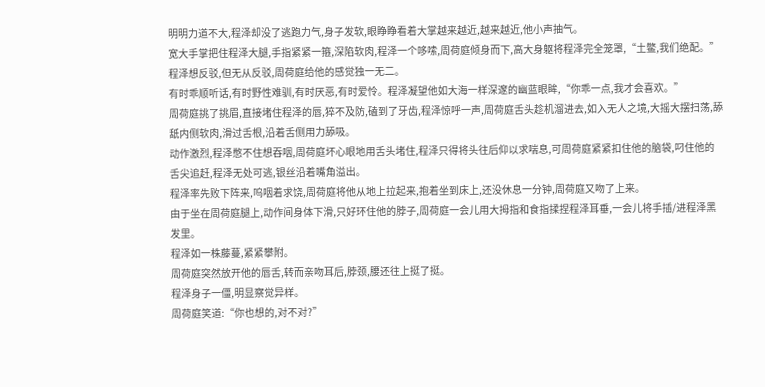明明力道不大,程泽却没了逃跑力气,身子发软,眼睁睁看着大掌越来越近,越来越近,他小声抽气。
宽大手掌把住程泽大腿,手指紧紧一箍,深陷软肉,程泽一个哆嗦,周荷庭倾身而下,高大身躯将程泽完全笼罩,“土鳖,我们绝配。”
程泽想反驳,但无从反驳,周荷庭给他的感觉独一无二。
有时乖顺听话,有时野性难驯,有时厌恶,有时爱怜。程泽凝望他如大海一样深邃的幽蓝眼眸,“你乖一点,我才会喜欢。”
周荷庭挑了挑眉,直接堵住程泽的唇,猝不及防,磕到了牙齿,程泽惊呼一声,周荷庭舌头趁机溜进去,如入无人之境,大摇大摆扫荡,舔舐内侧软肉,滑过舌根,沿着舌侧用力舔吸。
动作激烈,程泽憋不住想吞咽,周荷庭坏心眼地用舌头堵住,程泽只得将头往后仰以求喘息,可周荷庭紧紧扣住他的脑袋,叼住他的舌尖追赶,程泽无处可逃,银丝沿着嘴角溢出。
程泽率先败下阵来,呜咽着求饶,周荷庭将他从地上拉起来,抱着坐到床上,还没休息一分钟,周荷庭又吻了上来。
由于坐在周荷庭腿上,动作间身体下滑,只好环住他的脖子,周荷庭一会儿用大拇指和食指揉捏程泽耳垂,一会儿将手插/进程泽黑发里。
程泽如一株藤蔓,紧紧攀附。
周荷庭突然放开他的唇舌,转而亲吻耳后,脖颈,腰还往上挺了挺。
程泽身子一僵,明显察觉异样。
周荷庭笑道:“你也想的,对不对?”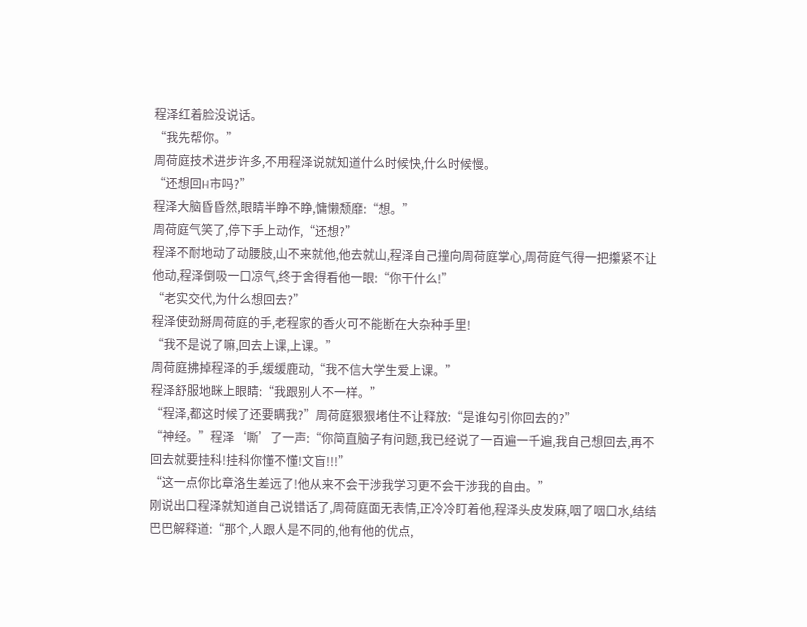程泽红着脸没说话。
“我先帮你。”
周荷庭技术进步许多,不用程泽说就知道什么时候快,什么时候慢。
“还想回H市吗?”
程泽大脑昏昏然,眼睛半睁不睁,慵懒颓靡:“想。”
周荷庭气笑了,停下手上动作,“还想?”
程泽不耐地动了动腰肢,山不来就他,他去就山,程泽自己撞向周荷庭掌心,周荷庭气得一把攥紧不让他动,程泽倒吸一口凉气,终于舍得看他一眼:“你干什么!”
“老实交代,为什么想回去?”
程泽使劲掰周荷庭的手,老程家的香火可不能断在大杂种手里!
“我不是说了嘛,回去上课,上课。”
周荷庭拂掉程泽的手,缓缓鹿动,“我不信大学生爱上课。”
程泽舒服地眯上眼睛:“我跟别人不一样。”
“程泽,都这时候了还要瞒我?”周荷庭狠狠堵住不让释放:“是谁勾引你回去的?”
“神经。”程泽‘嘶’了一声:“你简直脑子有问题,我已经说了一百遍一千遍,我自己想回去,再不回去就要挂科!挂科你懂不懂!文盲!!!”
“这一点你比章洛生差远了!他从来不会干涉我学习更不会干涉我的自由。”
刚说出口程泽就知道自己说错话了,周荷庭面无表情,正冷冷盯着他,程泽头皮发麻,咽了咽口水,结结巴巴解释道:“那个,人跟人是不同的,他有他的优点,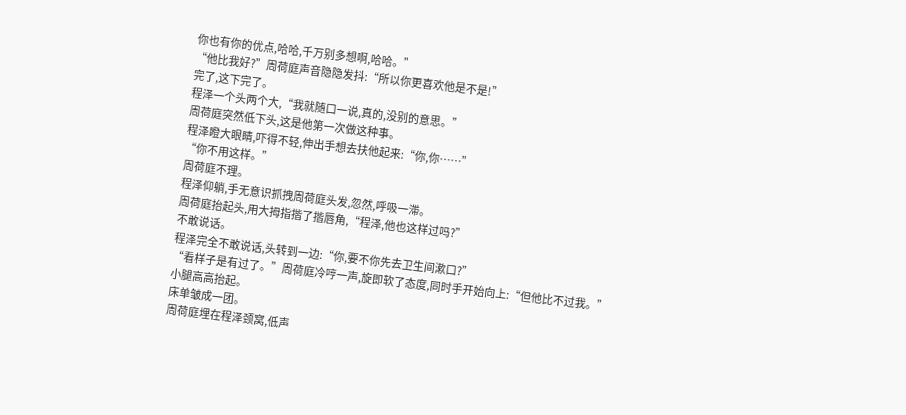你也有你的优点,哈哈,千万别多想啊,哈哈。”
“他比我好?”周荷庭声音隐隐发抖:“所以你更喜欢他是不是!”
完了,这下完了。
程泽一个头两个大,“我就随口一说,真的,没别的意思。”
周荷庭突然低下头,这是他第一次做这种事。
程泽瞪大眼睛,吓得不轻,伸出手想去扶他起来:“你,你……”
“你不用这样。”
周荷庭不理。
程泽仰躺,手无意识抓拽周荷庭头发,忽然,呼吸一滞。
周荷庭抬起头,用大拇指揩了揩唇角,“程泽,他也这样过吗?”
不敢说话。
程泽完全不敢说话,头转到一边:“你,要不你先去卫生间漱口?”
“看样子是有过了。”周荷庭冷哼一声,旋即软了态度,同时手开始向上:“但他比不过我。”
小腿高高抬起。
床单皱成一团。
周荷庭埋在程泽颈窝,低声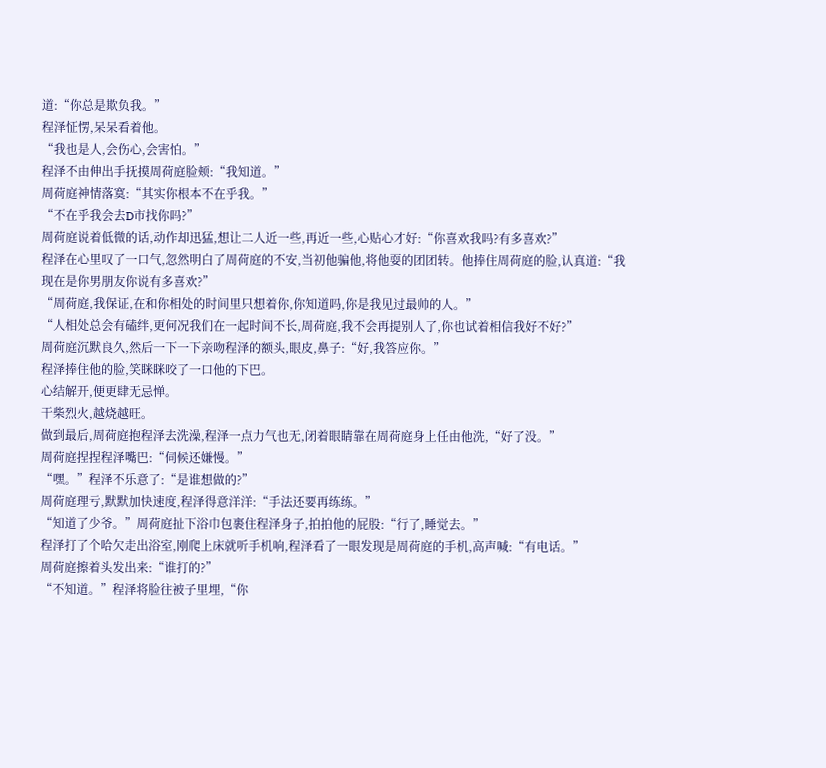道:“你总是欺负我。”
程泽怔愣,呆呆看着他。
“我也是人,会伤心,会害怕。”
程泽不由伸出手抚摸周荷庭脸颊:“我知道。”
周荷庭神情落寞:“其实你根本不在乎我。”
“不在乎我会去D市找你吗?”
周荷庭说着低微的话,动作却迅猛,想让二人近一些,再近一些,心贴心才好:“你喜欢我吗?有多喜欢?”
程泽在心里叹了一口气,忽然明白了周荷庭的不安,当初他骗他,将他耍的团团转。他捧住周荷庭的脸,认真道:“我现在是你男朋友你说有多喜欢?”
“周荷庭,我保证,在和你相处的时间里只想着你,你知道吗,你是我见过最帅的人。”
“人相处总会有磕绊,更何况我们在一起时间不长,周荷庭,我不会再提别人了,你也试着相信我好不好?”
周荷庭沉默良久,然后一下一下亲吻程泽的额头,眼皮,鼻子:“好,我答应你。”
程泽捧住他的脸,笑眯眯咬了一口他的下巴。
心结解开,便更肆无忌惮。
干柴烈火,越烧越旺。
做到最后,周荷庭抱程泽去洗澡,程泽一点力气也无,闭着眼睛靠在周荷庭身上任由他洗,“好了没。”
周荷庭捏捏程泽嘴巴:“伺候还嫌慢。”
“嘿。”程泽不乐意了:“是谁想做的?”
周荷庭理亏,默默加快速度,程泽得意洋洋:“手法还要再练练。”
“知道了少爷。”周荷庭扯下浴巾包裹住程泽身子,拍拍他的屁股:“行了,睡觉去。”
程泽打了个哈欠走出浴室,刚爬上床就听手机响,程泽看了一眼发现是周荷庭的手机,高声喊:“有电话。”
周荷庭擦着头发出来:“谁打的?”
“不知道。”程泽将脸往被子里埋,“你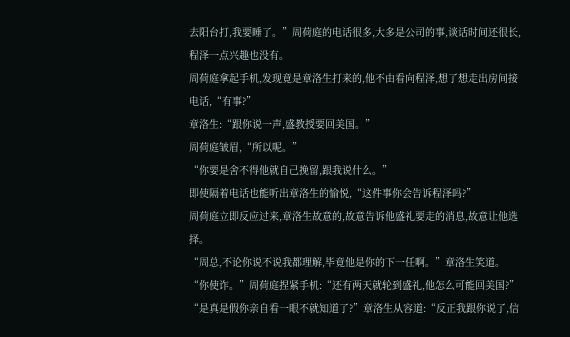去阳台打,我要睡了。”周荷庭的电话很多,大多是公司的事,谈话时间还很长,程泽一点兴趣也没有。
周荷庭拿起手机,发现竟是章洛生打来的,他不由看向程泽,想了想走出房间接电话,“有事?”
章洛生:“跟你说一声,盛教授要回美国。”
周荷庭皱眉,“所以呢。”
“你要是舍不得他就自己挽留,跟我说什么。”
即使隔着电话也能听出章洛生的愉悦,“这件事你会告诉程泽吗?”
周荷庭立即反应过来,章洛生故意的,故意告诉他盛礼要走的消息,故意让他选择。
“周总,不论你说不说我都理解,毕竟他是你的下一任啊。”章洛生笑道。
“你使诈。”周荷庭捏紧手机:“还有两天就轮到盛礼,他怎么可能回美国?”
“是真是假你亲自看一眼不就知道了?”章洛生从容道:“反正我跟你说了,信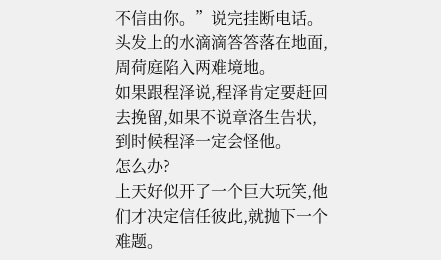不信由你。”说完挂断电话。
头发上的水滴滴答答落在地面,周荷庭陷入两难境地。
如果跟程泽说,程泽肯定要赶回去挽留,如果不说章洛生告状,到时候程泽一定会怪他。
怎么办?
上天好似开了一个巨大玩笑,他们才决定信任彼此,就抛下一个难题。